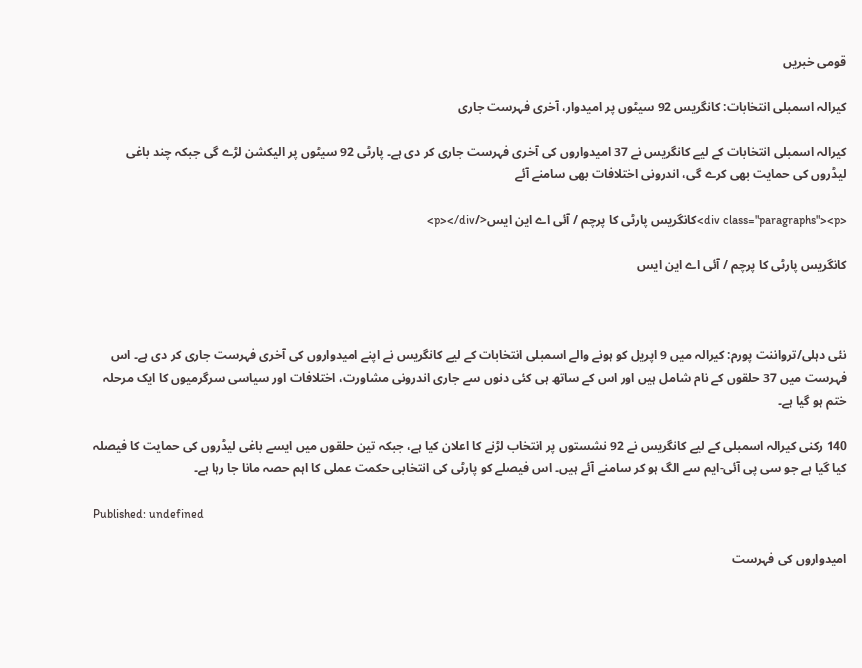قومی خبریں

کیرالہ اسمبلی انتخابات: کانگریس 92 سیٹوں پر امیدوار، آخری فہرست جاری

کیرالہ اسمبلی انتخابات کے لیے کانگریس نے 37 امیدواروں کی آخری فہرست جاری کر دی ہے۔ پارٹی 92 سیٹوں پر الیکشن لڑے گی جبکہ چند باغی لیڈروں کی حمایت بھی کرے گی، اندرونی اختلافات بھی سامنے آئے

<div class="paragraphs"><p>کانگریس پارٹی کا پرچم / آئی اے این ایس</p></div>

کانگریس پارٹی کا پرچم / آئی اے این ایس



نئی دہلی/ترواننت پورم: کیرالہ میں 9 اپریل کو ہونے والے اسمبلی انتخابات کے لیے کانگریس نے اپنے امیدواروں کی آخری فہرست جاری کر دی ہے۔ اس فہرست میں 37 حلقوں کے نام شامل ہیں اور اس کے ساتھ ہی کئی دنوں سے جاری اندرونی مشاورت، اختلافات اور سیاسی سرگرمیوں کا ایک مرحلہ ختم ہو گیا ہے۔

140 رکنی کیرالہ اسمبلی کے لیے کانگریس نے 92 نشستوں پر انتخاب لڑنے کا اعلان کیا ہے، جبکہ تین حلقوں میں ایسے باغی لیڈروں کی حمایت کا فیصلہ کیا گیا ہے جو سی پی آئی-ایم سے الگ ہو کر سامنے آئے ہیں۔ اس فیصلے کو پارٹی کی انتخابی حکمت عملی کا اہم حصہ مانا جا رہا ہے۔

Published: undefined

امیدواروں کی فہرست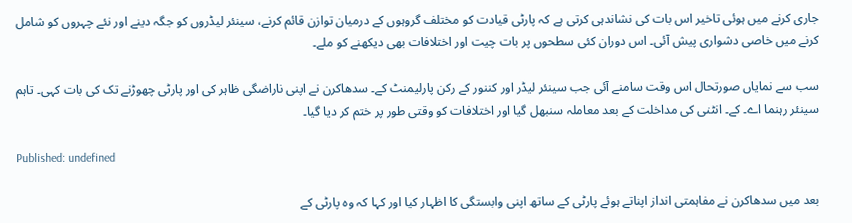جاری کرنے میں ہوئی تاخیر اس بات کی نشاندہی کرتی ہے کہ پارٹی قیادت کو مختلف گروہوں کے درمیان توازن قائم کرنے، سینئر لیڈروں کو جگہ دینے اور نئے چہروں کو شامل کرنے میں خاصی دشواری پیش آئی۔ اس دوران کئی سطحوں پر بات چیت اور اختلافات بھی دیکھنے کو ملے۔

سب سے نمایاں صورتحال اس وقت سامنے آئی جب سینئر لیڈر اور کننور کے رکن پارلیمنٹ کے۔ سدھاکرن نے اپنی ناراضگی ظاہر کی اور پارٹی چھوڑنے تک کی بات کہی۔ تاہم سینئر رہنما اے۔ کے۔ انٹنی کی مداخلت کے بعد معاملہ سنبھل گیا اور اختلافات کو وقتی طور پر ختم کر دیا گیا۔

Published: undefined

بعد میں سدھاکرن نے مفاہمتی انداز اپناتے ہوئے پارٹی کے ساتھ اپنی وابستگی کا اظہار کیا اور کہا کہ وہ پارٹی کے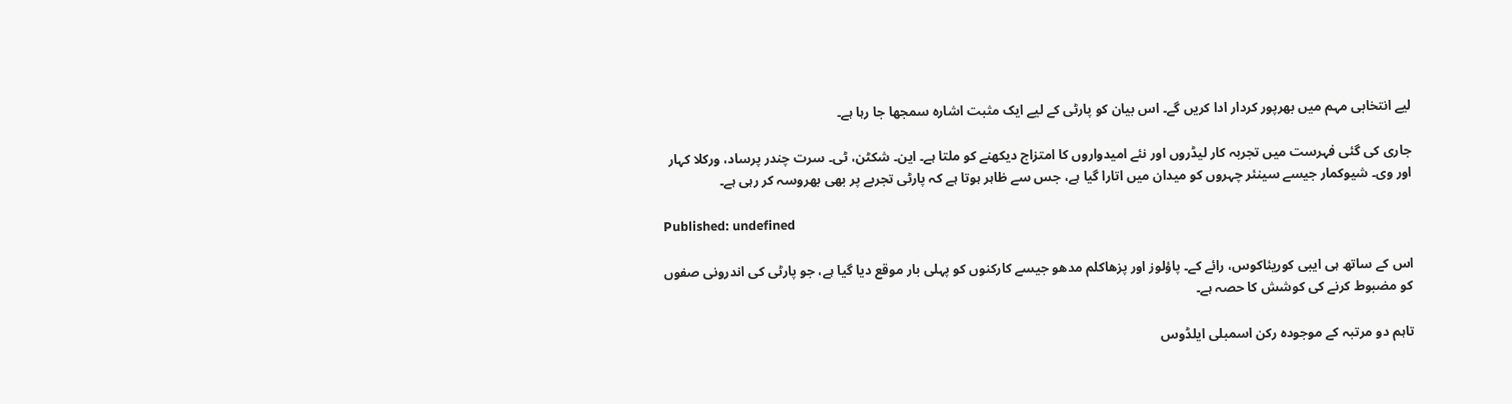لیے انتخابی مہم میں بھرپور کردار ادا کریں گے۔ اس بیان کو پارٹی کے لیے ایک مثبت اشارہ سمجھا جا رہا ہے۔

جاری کی گئی فہرست میں تجربہ کار لیڈروں اور نئے امیدواروں کا امتزاج دیکھنے کو ملتا ہے۔ این۔ شکٹن، ٹی۔ سرت چندر پرساد، ورکلا کہار اور وی۔ شیوکمار جیسے سینئر چہروں کو میدان میں اتارا گیا ہے، جس سے ظاہر ہوتا ہے کہ پارٹی تجربے پر بھی بھروسہ کر رہی ہے۔

Published: undefined

اس کے ساتھ ہی ایبی کوریئاکوس، رائے کے۔ پاؤلوز اور پزھاکلم مدھو جیسے کارکنوں کو پہلی بار موقع دیا گیا ہے، جو پارٹی کی اندرونی صفوں کو مضبوط کرنے کی کوشش کا حصہ ہے۔

تاہم دو مرتبہ کے موجودہ رکن اسمبلی ایلڈوس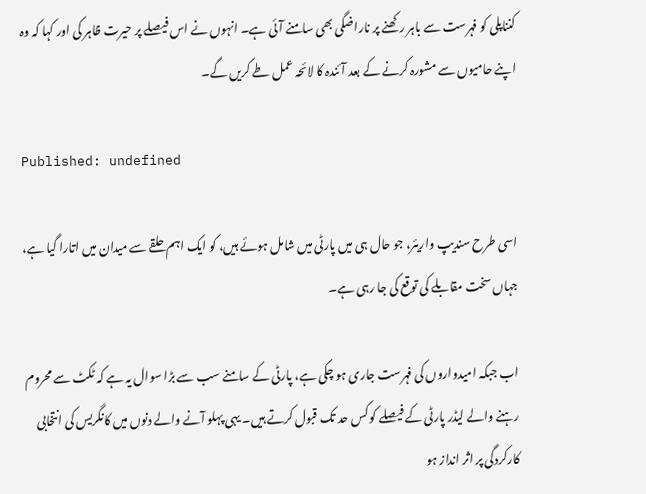کنناپلی کو فہرست سے باہر رکھنے پر ناراضگی بھی سامنے آئی ہے۔ انہوں نے اس فیصلے پر حیرت ظاہر کی اور کہا کہ وہ اپنے حامیوں سے مشورہ کرنے کے بعد آئندہ کا لائحہ عمل طے کریں گے۔

Published: undefined

اسی طرح سندیپ واریئر، جو حال ہی میں پارٹی میں شامل ہوئے ہیں، کو ایک اہم حلقے سے میدان میں اتارا گیا ہے، جہاں سخت مقابلے کی توقع کی جا رہی ہے۔

اب جبکہ امیدواروں کی فہرست جاری ہو چکی ہے، پارٹی کے سامنے سب سے بڑا سوال یہ ہے کہ ٹکٹ سے محروم رہنے والے لیڈر پارٹی کے فیصلے کو کس حد تک قبول کرتے ہیں۔ یہی پہلو آنے والے دنوں میں کانگریس کی انتخابی کارکردگی پر اثر انداز ہو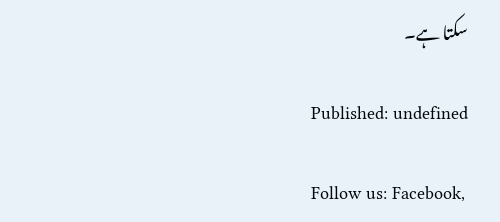سکتا ہے۔

Published: undefined

Follow us: Facebook,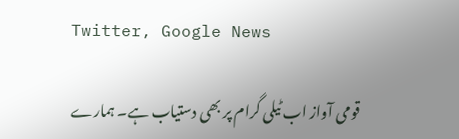Twitter, Google News

قومی آواز اب ٹیلی گرام پر بھی دستیاب ہے۔ ہمارے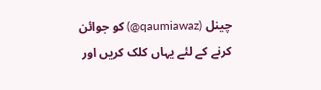چینل (qaumiawaz@) کو جوائن کرنے کے لئے یہاں کلک کریں اور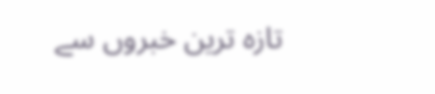تازہ ترین خبروں سے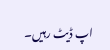اپ ڈیٹ رہیں۔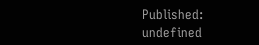Published: undefined